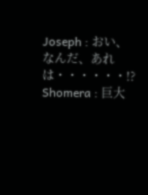Joseph : おい、
なんだ、あれは・・・・・・!?
Shomera : 巨大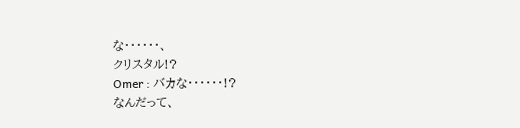な・・・・・・、
クリスタル!?
Omer : バカな・・・・・・!?
なんだって、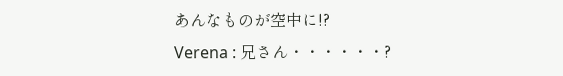あんなものが空中に!?
Verena : 兄さん・・・・・・?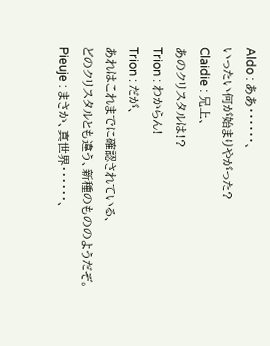Aldo : ああ・・・・・・、
いったい何が始まりやがった?
Claidie : 兄上、
あのクリスタルは!?
Trion : わからん!
Trion : だが、
あれはこれまでに確認されている、
どのクリスタルとも違う、新種のもののようだぞ。
Pieuje : まさか、真世界・・・・・・、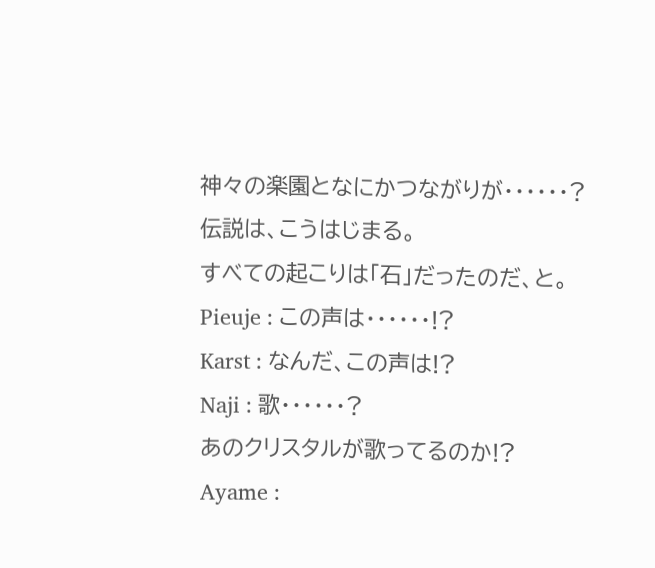神々の楽園となにかつながりが・・・・・・?
伝説は、こうはじまる。
すべての起こりは「石」だったのだ、と。
Pieuje : この声は・・・・・・!?
Karst : なんだ、この声は!?
Naji : 歌・・・・・・?
あのクリスタルが歌ってるのか!?
Ayame :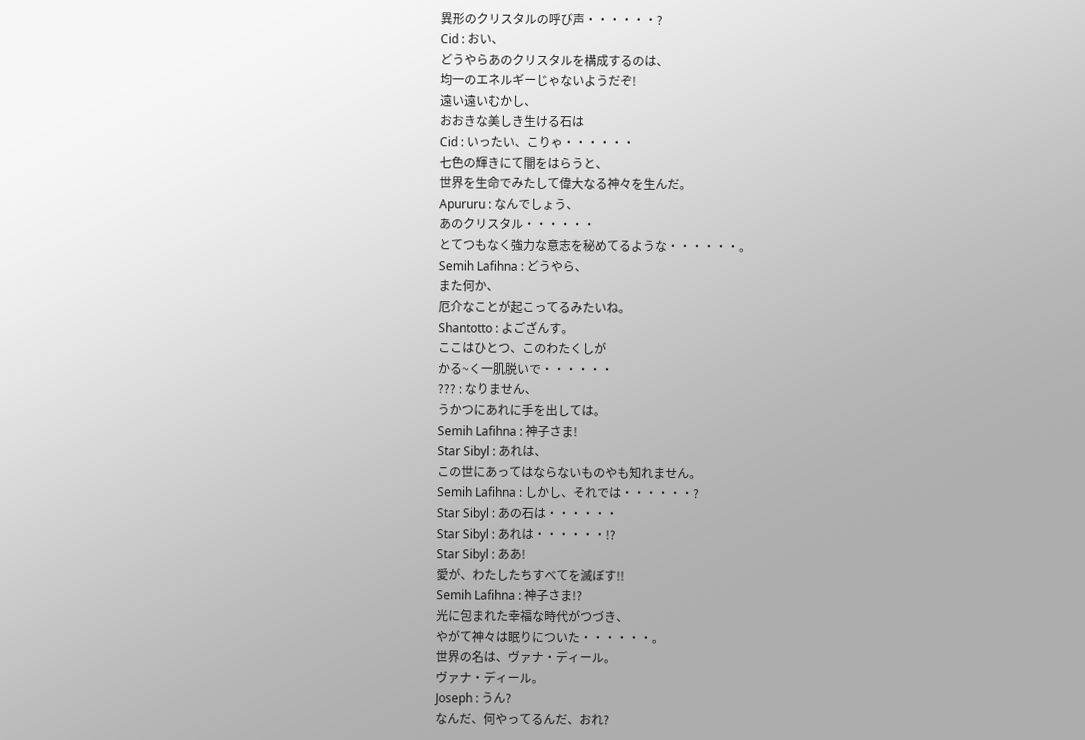異形のクリスタルの呼び声・・・・・・?
Cid : おい、
どうやらあのクリスタルを構成するのは、
均一のエネルギーじゃないようだぞ!
遠い遠いむかし、
おおきな美しき生ける石は
Cid : いったい、こりゃ・・・・・・
七色の輝きにて闇をはらうと、
世界を生命でみたして偉大なる神々を生んだ。
Apururu : なんでしょう、
あのクリスタル・・・・・・
とてつもなく強力な意志を秘めてるような・・・・・・。
Semih Lafihna : どうやら、
また何か、
厄介なことが起こってるみたいね。
Shantotto : よござんす。
ここはひとつ、このわたくしが
かる~く一肌脱いで・・・・・・
??? : なりません、
うかつにあれに手を出しては。
Semih Lafihna : 神子さま!
Star Sibyl : あれは、
この世にあってはならないものやも知れません。
Semih Lafihna : しかし、それでは・・・・・・?
Star Sibyl : あの石は・・・・・・
Star Sibyl : あれは・・・・・・!?
Star Sibyl : ああ!
愛が、わたしたちすべてを滅ぼす!!
Semih Lafihna : 神子さま!?
光に包まれた幸福な時代がつづき、
やがて神々は眠りについた・・・・・・。
世界の名は、ヴァナ・ディール。
ヴァナ・ディール。
Joseph : うん?
なんだ、何やってるんだ、おれ?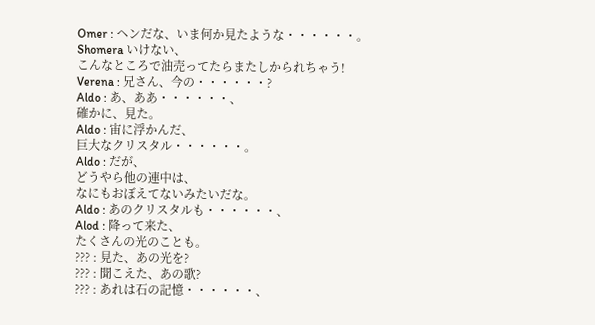Omer : ヘンだな、いま何か見たような・・・・・・。
Shomera いけない、
こんなところで油売ってたらまたしかられちゃう!
Verena : 兄さん、今の・・・・・・?
Aldo : あ、ああ・・・・・・、
確かに、見た。
Aldo : 宙に浮かんだ、
巨大なクリスタル・・・・・・。
Aldo : だが、
どうやら他の連中は、
なにもおぼえてないみたいだな。
Aldo : あのクリスタルも・・・・・・、
Alod : 降って来た、
たくさんの光のことも。
??? : 見た、あの光を?
??? : 聞こえた、あの歌?
??? : あれは石の記憶・・・・・・、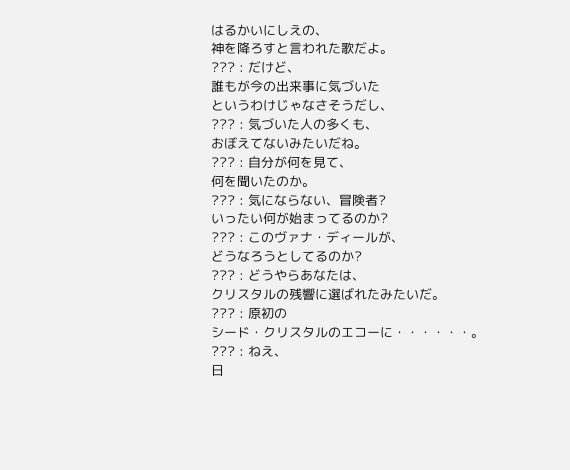はるかいにしえの、
神を降ろすと言われた歌だよ。
??? : だけど、
誰もが今の出来事に気づいた
というわけじゃなさそうだし、
??? : 気づいた人の多くも、
おぼえてないみたいだね。
??? : 自分が何を見て、
何を聞いたのか。
??? : 気にならない、冒険者?
いったい何が始まってるのか?
??? : このヴァナ・ディールが、
どうなろうとしてるのか?
??? : どうやらあなたは、
クリスタルの残響に選ばれたみたいだ。
??? : 原初の
シード・クリスタルのエコーに・・・・・・。
??? : ねえ、
日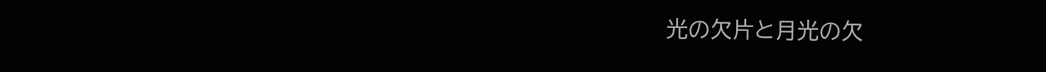光の欠片と月光の欠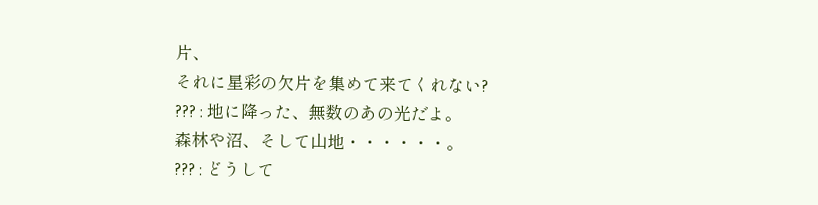片、
それに星彩の欠片を集めて来てくれない?
??? : 地に降った、無数のあの光だよ。
森林や沼、そして山地・・・・・・。
??? : どうして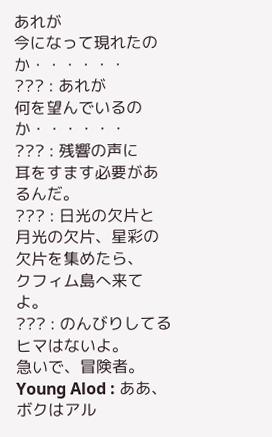あれが
今になって現れたのか・・・・・・
??? : あれが
何を望んでいるのか・・・・・・
??? : 残響の声に
耳をすます必要があるんだ。
??? : 日光の欠片と
月光の欠片、星彩の欠片を集めたら、
クフィム島へ来てよ。
??? : のんびりしてるヒマはないよ。
急いで、冒険者。
Young Alod : ああ、ボクはアル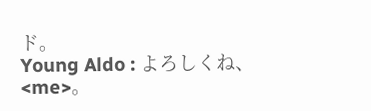ド。
Young Aldo : よろしくね、
<me>。